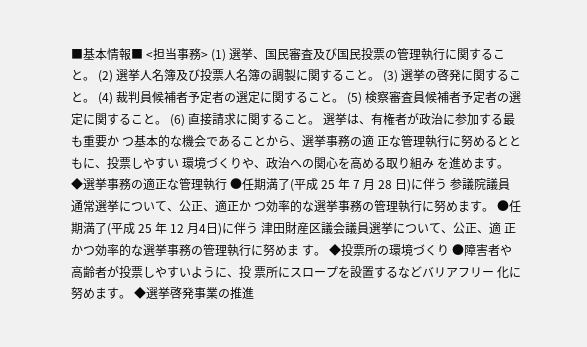■基本情報■ <担当事務> (1) 選挙、国民審査及び国民投票の管理執行に関すること。 (2) 選挙人名簿及び投票人名簿の調製に関すること。 (3) 選挙の啓発に関すること。 (4) 裁判員候補者予定者の選定に関すること。 (5) 検察審査員候補者予定者の選定に関すること。 (6) 直接請求に関すること。 選挙は、有権者が政治に参加する最も重要か つ基本的な機会であることから、選挙事務の適 正な管理執行に努めるとともに、投票しやすい 環境づくりや、政治への関心を高める取り組み を進めます。 ◆選挙事務の適正な管理執行 ●任期満了(平成 25 年 7 月 28 日)に伴う 参議院議員通常選挙について、公正、適正か つ効率的な選挙事務の管理執行に努めます。 ●任期満了(平成 25 年 12 月4日)に伴う 津田財産区議会議員選挙について、公正、適 正かつ効率的な選挙事務の管理執行に努めま す。 ◆投票所の環境づくり ●障害者や高齢者が投票しやすいように、投 票所にスロープを設置するなどバリアフリー 化に努めます。 ◆選挙啓発事業の推進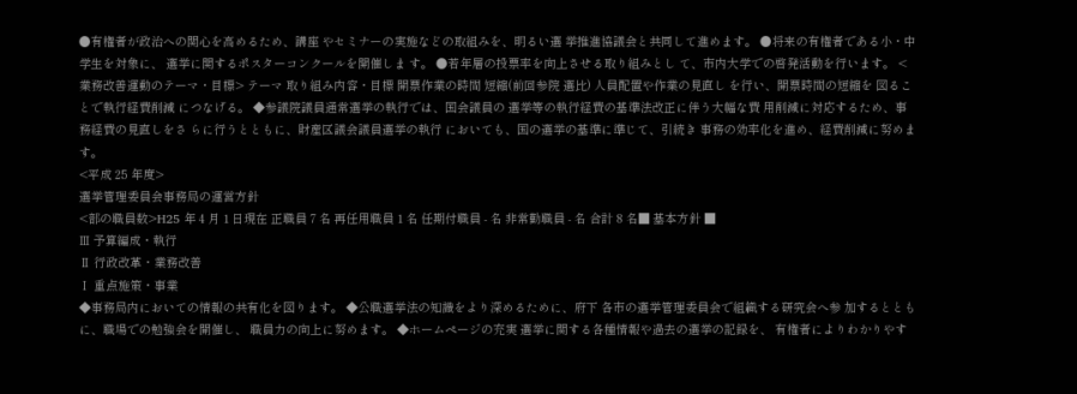●有権者が政治への関心を高めるため、講座 やセミナーの実施などの取組みを、明るい選 挙推進協議会と共同して進めます。 ●将来の有権者である小・中学生を対象に、 選挙に関するポスターコンクールを開催しま す。 ●若年層の投票率を向上させる取り組みとし て、市内大学での啓発活動を行います。 <業務改善運動のテーマ・目標> テーマ 取り組み内容・目標 開票作業の時間 短縮(前回参院 選比) 人員配置や作業の見直し を行い、開票時間の短縮を 図ることで執行経費削減 につなげる。 ◆参議院議員通常選挙の執行では、国会議員の 選挙等の執行経費の基準法改正に伴う大幅な費 用削減に対応するため、事務経費の見直しをさ らに行うとともに、財産区議会議員選挙の執行 においても、国の選挙の基準に準じて、引続き 事務の効率化を進め、経費削減に努めます。
<平成 25 年度>
選挙管理委員会事務局の運営方針
<部の職員数>H25 年 4 月 1 日現在 正職員 7 名 再任用職員 1 名 任期付職員 - 名 非常勤職員 - 名 合計 8 名■ 基本方針 ■
Ⅲ 予算編成・執行
Ⅱ 行政改革・業務改善
Ⅰ 重点施策・事業
◆事務局内においての情報の共有化を図ります。 ◆公職選挙法の知識をより深めるために、府下 各市の選挙管理委員会で組織する研究会へ参 加するとともに、職場での勉強会を開催し、 職員力の向上に努めます。 ◆ホームページの充実 選挙に関する各種情報や過去の選挙の記録を、 有権者によりわかりやす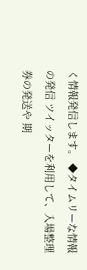く情報発信します。 ◆タイムリーな情報の発信 ツイッターを利用して、入場整理券の発送や 期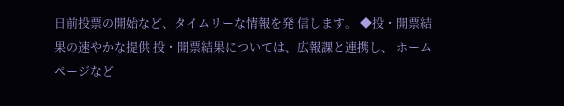日前投票の開始など、タイムリーな情報を発 信します。 ◆投・開票結果の速やかな提供 投・開票結果については、広報課と連携し、 ホームページなど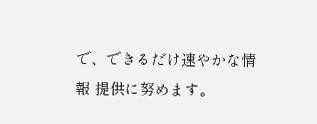で、できるだけ速やかな情報 提供に努めます。